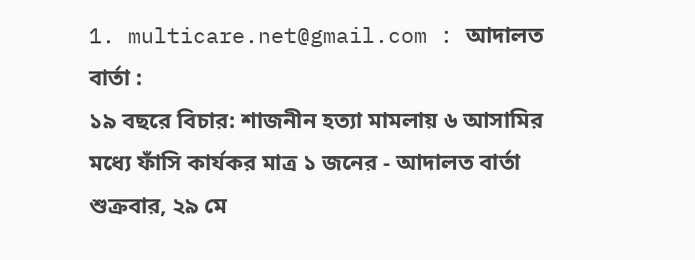1. multicare.net@gmail.com : আদালত বার্তা :
১৯ বছরে বিচার: শাজনীন হত্যা মামলায় ৬ আসামির মধ্যে ফাঁসি কার্যকর মাত্র ১ জনের - আদালত বার্তা
শুক্রবার, ২৯ মে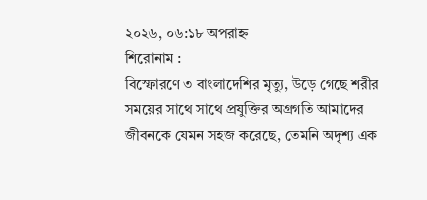২০২৬, ০৬:১৮ অপরাহ্ন
শিরোনাম :
বিস্ফোরণে ৩ বাংলাদেশির মৃত্যু, উড়ে গেছে শরীর সময়ের সাথে সাথে প্রযুক্তির অগ্রগতি আমাদের জীবনকে যেমন সহজ করেছে, তেমনি অদৃশ্য এক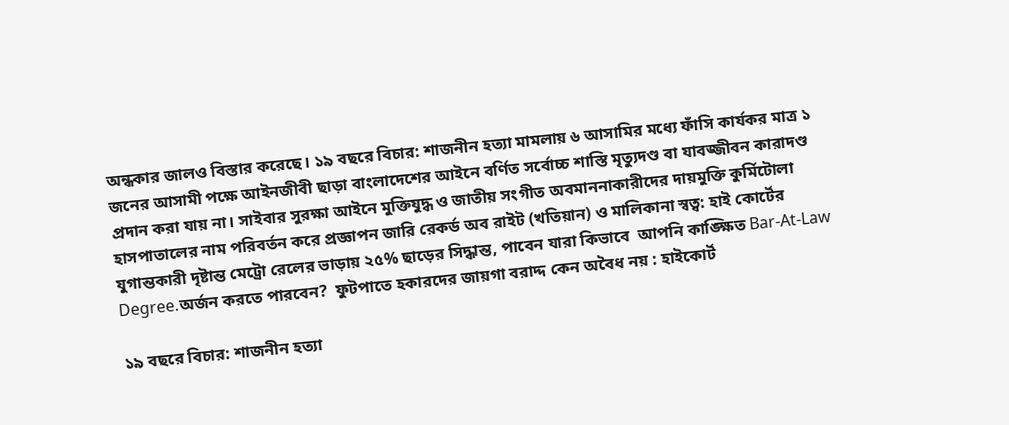অন্ধকার জালও বিস্তার করেছে। ১৯ বছরে বিচার: শাজনীন হত্যা মামলায় ৬ আসামির মধ্যে ফাঁসি কার্যকর মাত্র ১ জনের আসামী পক্ষে আইনজীবী ছাড়া বাংলাদেশের আইনে বর্ণিত সর্বোচ্চ শাস্তি মৃত্যুদণ্ড বা যাবজ্জীবন কারাদণ্ড প্রদান করা যায় না। সাইবার সুরক্ষা আইনে মুক্তিযুদ্ধ ও জাতীয় সংগীত অবমাননাকারীদের দায়মুক্তি কুর্মিটোলা হাসপাতালের নাম পরিবর্তন করে প্রজ্ঞাপন জারি রেকর্ড অব রাইট (খতিয়ান) ও মালিকানা স্বত্ব: হাই কোর্টের যুগান্তকারী দৃষ্টান্ত মেট্রো রেলের ভাড়ায় ২৫% ছাড়ের সিদ্ধান্ত, পাবেন যারা কিভাবে  আপনি কাঙ্ক্ষিত Bar-At-Law Degree.অর্জন করতে পারবেন?  ফুটপাতে হকারদের জায়গা বরাদ্দ কেন অবৈধ নয় : হাইকোর্ট

১৯ বছরে বিচার: শাজনীন হত্যা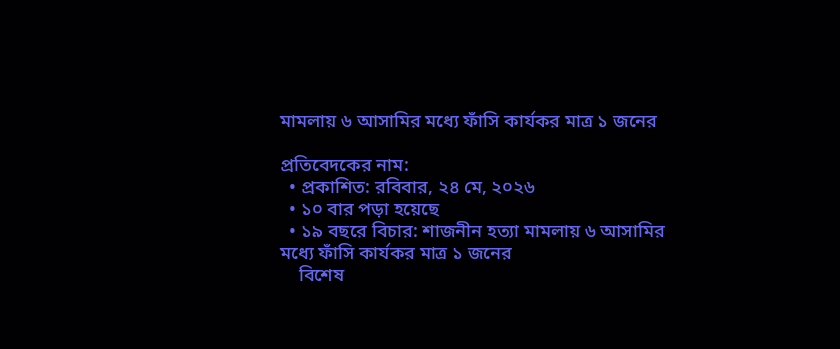মামলায় ৬ আসামির মধ্যে ফাঁসি কার্যকর মাত্র ১ জনের

প্রতিবেদকের নাম:
  • প্রকাশিত: রবিবার, ২৪ মে, ২০২৬
  • ১০ বার পড়া হয়েছে
  • ১৯ বছরে বিচার: শাজনীন হত্যা মামলায় ৬ আসামির মধ্যে ফাঁসি কার্যকর মাত্র ১ জনের
    বিশেষ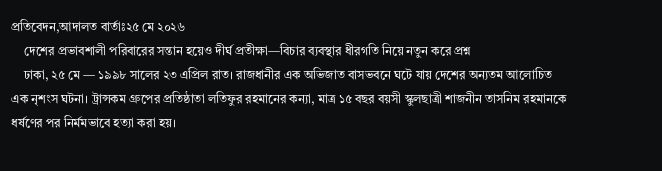প্রতিবেদন,আদালত বার্তাঃ২৫ মে ২০২৬
    দেশের প্রভাবশালী পরিবারের সন্তান হয়েও দীর্ঘ প্রতীক্ষা—বিচার ব্যবস্থার ধীরগতি নিয়ে নতুন করে প্রশ্ন
    ঢাকা, ২৫ মে — ১৯৯৮ সালের ২৩ এপ্রিল রাত। রাজধানীর এক অভিজাত বাসভবনে ঘটে যায় দেশের অন্যতম আলোচিত এক নৃশংস ঘটনা। ট্রান্সকম গ্রুপের প্রতিষ্ঠাতা লতিফুর রহমানের কন্যা, মাত্র ১৫ বছর বয়সী স্কুলছাত্রী শাজনীন তাসনিম রহমানকে ধর্ষণের পর নির্মমভাবে হত্যা করা হয়।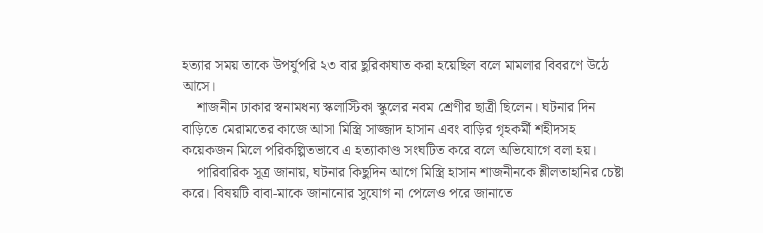হত্যার সময় তাকে উপর্যুপরি ২৩ বার ছুরিকাঘাত করা হয়েছিল বলে মামলার বিবরণে উঠে আসে।
    শাজনীন ঢাকার স্বনামধন্য স্কলাস্টিকা স্কুলের নবম শ্রেণীর ছাত্রী ছিলেন। ঘটনার দিন বাড়িতে মেরামতের কাজে আসা মিস্ত্রি সাজ্জাদ হাসান এবং বাড়ির গৃহকর্মী শহীদসহ কয়েকজন মিলে পরিকল্পিতভাবে এ হত্যাকাণ্ড সংঘটিত করে বলে অভিযোগে বলা হয়।
    পারিবারিক সূত্র জানায়, ঘটনার কিছুদিন আগে মিস্ত্রি হাসান শাজনীনকে শ্লীলতাহানির চেষ্টা করে। বিষয়টি বাবা-মাকে জানানোর সুযোগ না পেলেও পরে জানাতে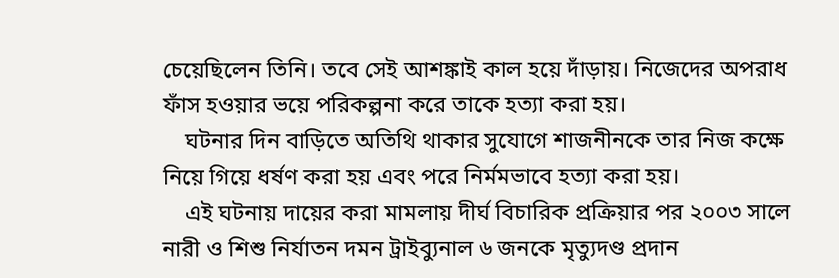চেয়েছিলেন তিনি। তবে সেই আশঙ্কাই কাল হয়ে দাঁড়ায়। নিজেদের অপরাধ ফাঁস হওয়ার ভয়ে পরিকল্পনা করে তাকে হত্যা করা হয়।
    ঘটনার দিন বাড়িতে অতিথি থাকার সুযোগে শাজনীনকে তার নিজ কক্ষে নিয়ে গিয়ে ধর্ষণ করা হয় এবং পরে নির্মমভাবে হত্যা করা হয়।
    এই ঘটনায় দায়ের করা মামলায় দীর্ঘ বিচারিক প্রক্রিয়ার পর ২০০৩ সালে নারী ও শিশু নির্যাতন দমন ট্রাইব্যুনাল ৬ জনকে মৃত্যুদণ্ড প্রদান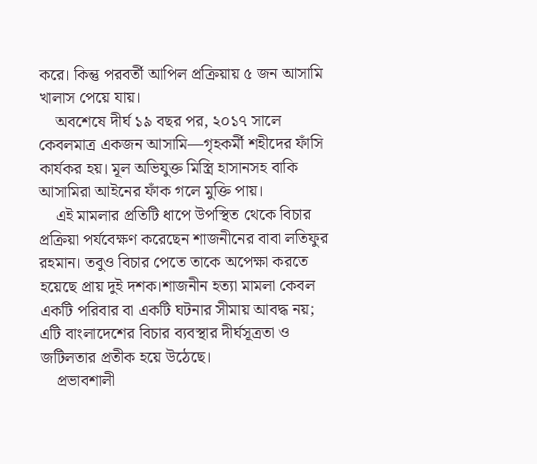করে। কিন্তু পরবর্তী আপিল প্রক্রিয়ায় ৫ জন আসামি খালাস পেয়ে যায়।
    অবশেষে দীর্ঘ ১৯ বছর পর, ২০১৭ সালে কেবলমাত্র একজন আসামি—গৃহকর্মী শহীদের ফাঁসি কার্যকর হয়। মূল অভিযুক্ত মিস্ত্রি হাসানসহ বাকি আসামিরা আইনের ফাঁক গলে মুক্তি পায়।
    এই মামলার প্রতিটি ধাপে উপস্থিত থেকে বিচার প্রক্রিয়া পর্যবেক্ষণ করেছেন শাজনীনের বাবা লতিফুর রহমান। তবুও বিচার পেতে তাকে অপেক্ষা করতে হয়েছে প্রায় দুই দশক।শাজনীন হত্যা মামলা কেবল একটি পরিবার বা একটি ঘটনার সীমায় আবদ্ধ নয়; এটি বাংলাদেশের বিচার ব্যবস্থার দীর্ঘসূত্রতা ও জটিলতার প্রতীক হয়ে উঠেছে।
    প্রভাবশালী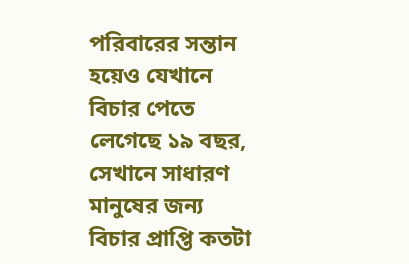পরিবারের সন্তান হয়েও যেখানে বিচার পেতে লেগেছে ১৯ বছর, সেখানে সাধারণ মানুষের জন্য বিচার প্রাপ্তি কতটা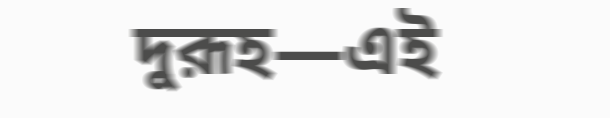দুরূহ—এই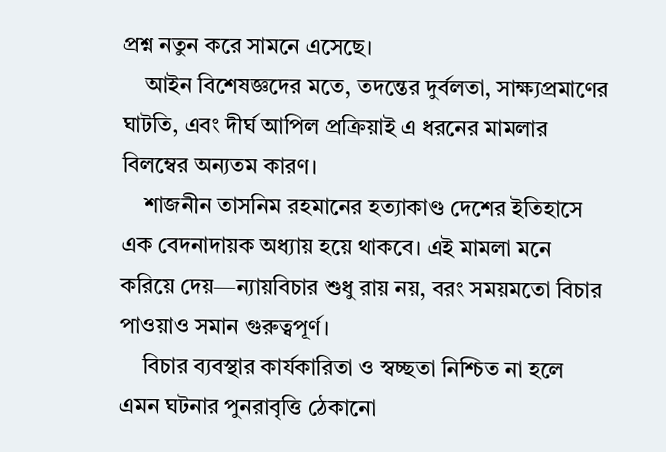প্রশ্ন নতুন করে সামনে এসেছে।
    আইন বিশেষজ্ঞদের মতে, তদন্তের দুর্বলতা, সাক্ষ্যপ্রমাণের ঘাটতি, এবং দীর্ঘ আপিল প্রক্রিয়াই এ ধরনের মামলার বিলম্বের অন্যতম কারণ।
    শাজনীন তাসনিম রহমানের হত্যাকাণ্ড দেশের ইতিহাসে এক বেদনাদায়ক অধ্যায় হয়ে থাকবে। এই মামলা মনে করিয়ে দেয়—ন্যায়বিচার শুধু রায় নয়, বরং সময়মতো বিচার পাওয়াও সমান গুরুত্বপূর্ণ।
    বিচার ব্যবস্থার কার্যকারিতা ও স্বচ্ছতা নিশ্চিত না হলে এমন ঘটনার পুনরাবৃত্তি ঠেকানো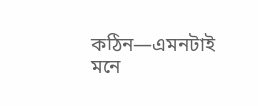কঠিন—এমনটাই মনে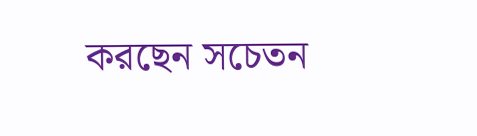করছেন সচেতন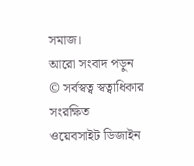সমাজ।
আরো সংবাদ পড়ুন
© সর্বস্বত্ব স্বত্বাধিকার সংরক্ষিত
ওয়েবসাইট ডিজাইন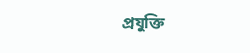প্রযুক্তি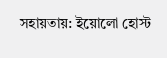সহায়তায়: ইয়োলো হোস্ট